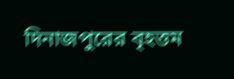দিনাজপুরের বৃহত্তম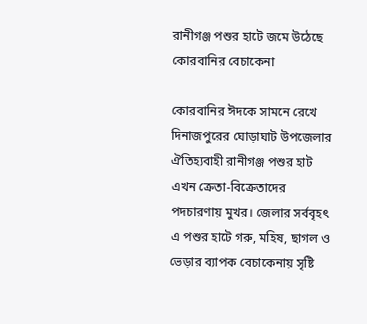রানীগঞ্জ পশুর হাটে জমে উঠেছে কোরবানির বেচাকেনা

কোরবানির ঈদকে সামনে রেখে দিনাজপুরের ঘোড়াঘাট উপজেলার ঐতিহ্যবাহী রানীগঞ্জ পশুর হাট এখন ক্রেতা-বিক্রেতাদের পদচারণায় মুখর। জেলার সর্ববৃহৎ এ পশুর হাটে গরু, মহিষ, ছাগল ও ভেড়ার ব্যাপক বেচাকেনায় সৃষ্টি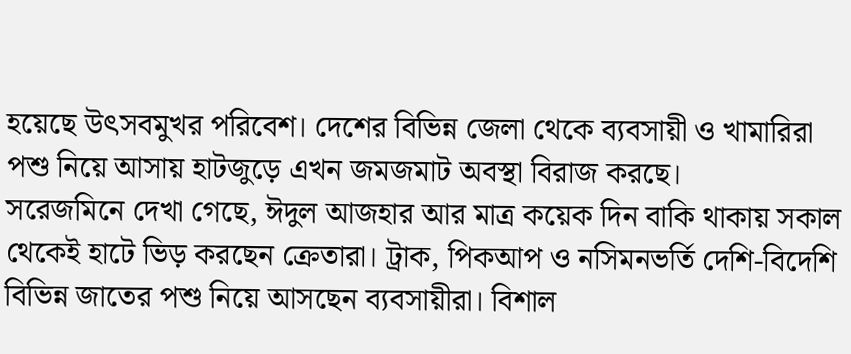হয়েছে উৎসবমুখর পরিবেশ। দেশের বিভিন্ন জেলা থেকে ব্যবসায়ী ও খামারিরা পশু নিয়ে আসায় হাটজুড়ে এখন জমজমাট অবস্থা বিরাজ করছে।
সরেজমিনে দেখা গেছে, ঈদুল আজহার আর মাত্র কয়েক দিন বাকি থাকায় সকাল থেকেই হাটে ভিড় করছেন ক্রেতারা। ট্রাক, পিকআপ ও নসিমনভর্তি দেশি-বিদেশি বিভিন্ন জাতের পশু নিয়ে আসছেন ব্যবসায়ীরা। বিশাল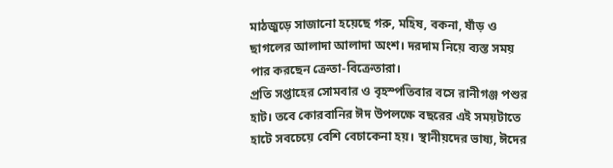মাঠজুড়ে সাজানো হয়েছে গরু, মহিষ, বকনা, ষাঁড় ও ছাগলের আলাদা আলাদা অংশ। দরদাম নিয়ে ব্যস্ত সময় পার করছেন ক্রেতা-বিক্রেতারা।
প্রতি সপ্তাহের সোমবার ও বৃহস্পতিবার বসে রানীগঞ্জ পশুর হাট। তবে কোরবানির ঈদ উপলক্ষে বছরের এই সময়টাতে হাটে সবচেয়ে বেশি বেচাকেনা হয়। স্থানীয়দের ভাষ্য, ঈদের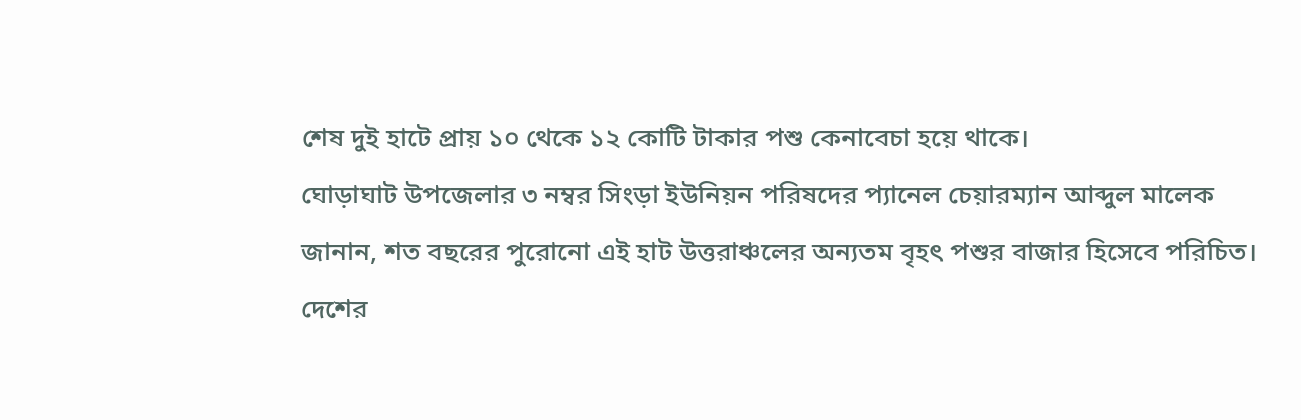শেষ দুই হাটে প্রায় ১০ থেকে ১২ কোটি টাকার পশু কেনাবেচা হয়ে থাকে।
ঘোড়াঘাট উপজেলার ৩ নম্বর সিংড়া ইউনিয়ন পরিষদের প্যানেল চেয়ারম্যান আব্দুল মালেক জানান, শত বছরের পুরোনো এই হাট উত্তরাঞ্চলের অন্যতম বৃহৎ পশুর বাজার হিসেবে পরিচিত। দেশের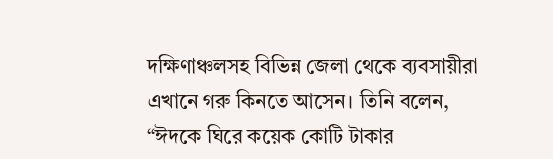দক্ষিণাঞ্চলসহ বিভিন্ন জেলা থেকে ব্যবসায়ীরা এখানে গরু কিনতে আসেন। তিনি বলেন, “ঈদকে ঘিরে কয়েক কোটি টাকার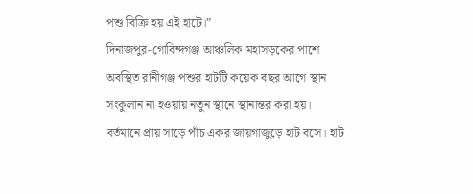পশু বিক্রি হয় এই হাটে।”
দিনাজপুর-গোবিন্দগঞ্জ আঞ্চলিক মহাসড়কের পাশে অবস্থিত রানীগঞ্জ পশুর হাটটি কয়েক বছর আগে স্থান সংকুলান না হওয়ায় নতুন স্থানে স্থানান্তর করা হয়। বর্তমানে প্রায় সাড়ে পাঁচ একর জায়গাজুড়ে হাট বসে। হাট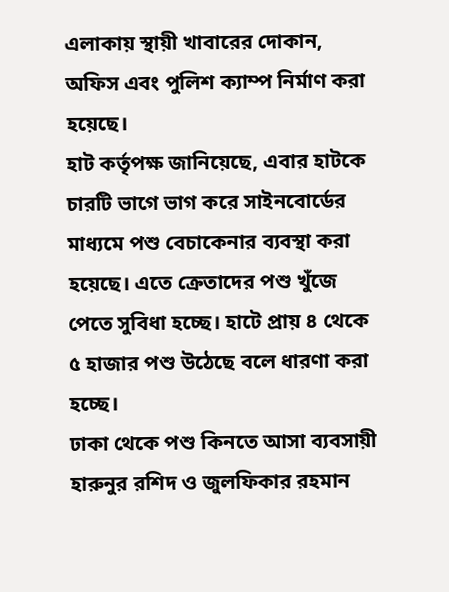এলাকায় স্থায়ী খাবারের দোকান, অফিস এবং পুলিশ ক্যাম্প নির্মাণ করা হয়েছে।
হাট কর্তৃপক্ষ জানিয়েছে, এবার হাটকে চারটি ভাগে ভাগ করে সাইনবোর্ডের মাধ্যমে পশু বেচাকেনার ব্যবস্থা করা হয়েছে। এতে ক্রেতাদের পশু খুঁজে পেতে সুবিধা হচ্ছে। হাটে প্রায় ৪ থেকে ৫ হাজার পশু উঠেছে বলে ধারণা করা হচ্ছে।
ঢাকা থেকে পশু কিনতে আসা ব্যবসায়ী হারুনুর রশিদ ও জুলফিকার রহমান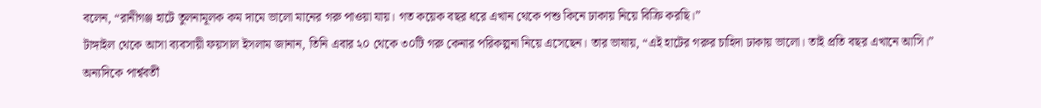বলেন, “রানীগঞ্জ হাটে তুলনামূলক কম দামে ভালো মানের গরু পাওয়া যায়। গত কয়েক বছর ধরে এখান থেকে পশু কিনে ঢাকায় নিয়ে বিক্রি করছি।”
টাঙ্গাইল থেকে আসা ব্যবসায়ী ফয়সাল ইসলাম জানান, তিনি এবার ২০ থেকে ৩০টি গরু কেনার পরিকল্পনা নিয়ে এসেছেন। তার ভাষায়, “এই হাটের গরুর চাহিদা ঢাকায় ভালো। তাই প্রতি বছর এখানে আসি।”
অন্যদিকে পার্শ্ববর্তী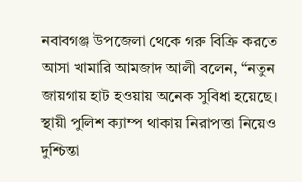নবাবগঞ্জ উপজেলা থেকে গরু বিক্রি করতে আসা খামারি আমজাদ আলী বলেন, “নতুন জায়গায় হাট হওয়ায় অনেক সুবিধা হয়েছে। স্থায়ী পুলিশ ক্যাম্প থাকায় নিরাপত্তা নিয়েও দুশ্চিন্তা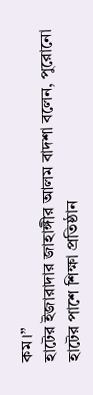কম।”
হাটের ইজারাদার জাহাঙ্গীর আলম বাদশা বলেন, পুরোনো হাটের পাশে শিক্ষা প্রতিষ্ঠান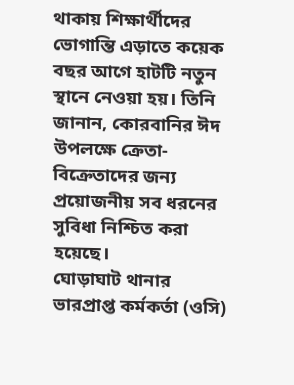থাকায় শিক্ষার্থীদের ভোগান্তি এড়াতে কয়েক বছর আগে হাটটি নতুন স্থানে নেওয়া হয়। তিনি জানান, কোরবানির ঈদ উপলক্ষে ক্রেতা-বিক্রেতাদের জন্য প্রয়োজনীয় সব ধরনের সুবিধা নিশ্চিত করা হয়েছে।
ঘোড়াঘাট থানার ভারপ্রাপ্ত কর্মকর্তা (ওসি)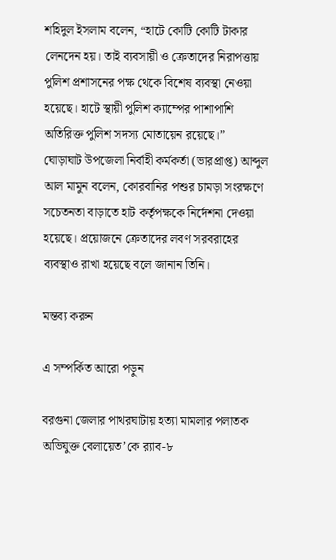শহিদুল ইসলাম বলেন, “হাটে কোটি কোটি টাকার লেনদেন হয়। তাই ব্যবসায়ী ও ক্রেতাদের নিরাপত্তায় পুলিশ প্রশাসনের পক্ষ থেকে বিশেষ ব্যবস্থা নেওয়া হয়েছে। হাটে স্থায়ী পুলিশ ক্যাম্পের পাশাপাশি অতিরিক্ত পুলিশ সদস্য মোতায়েন রয়েছে।”
ঘোড়াঘাট উপজেলা নির্বাহী কর্মকর্তা (ভারপ্রাপ্ত) আব্দুল আল মামুন বলেন, কোরবানির পশুর চামড়া সংরক্ষণে সচেতনতা বাড়াতে হাট কর্তৃপক্ষকে নির্দেশনা দেওয়া হয়েছে। প্রয়োজনে ক্রেতাদের লবণ সরবরাহের ব্যবস্থাও রাখা হয়েছে বলে জানান তিনি।

মন্তব্য করুন

এ সম্পর্কিত আরো পড়ুন

বরগুনা জেলার পাথরঘাটায় হত্যা মামলার পলাতক অভিযুক্ত বেলায়েত’কে র‌্যাব-৮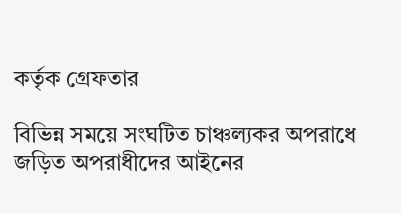কর্তৃক গ্রেফতার

বিভিন্ন সময়ে সংঘটিত চাঞ্চল্যকর অপরাধে জড়িত অপরাধীদের আইনের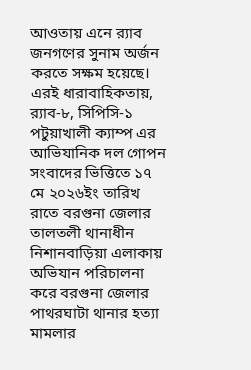আওতায় এনে র‌্যাব জনগণের সুনাম অর্জন করতে সক্ষম হয়েছে। এরই ধারাবাহিকতায়, র‌্যাব-৮, সিপিসি-১ পটুয়াখালী ক্যাম্প এর আভিযানিক দল গোপন সংবাদের ভিত্তিতে ১৭ মে ২০২৬ইং তারিখ রাতে বরগুনা জেলার তালতলী থানাধীন নিশানবাড়িয়া এলাকায় অভিযান পরিচালনা করে বরগুনা জেলার পাথরঘাটা থানার হত্যা মামলার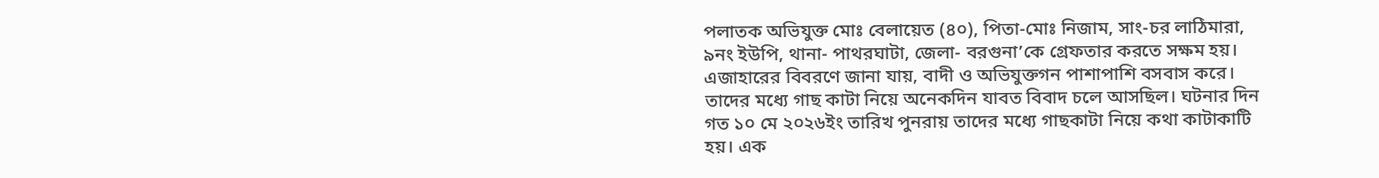পলাতক অভিযুক্ত মোঃ বেলায়েত (৪০), পিতা-মোঃ নিজাম, সাং-চর লাঠিমারা, ৯নং ইউপি, থানা- পাথরঘাটা, জেলা- বরগুনা’কে গ্রেফতার করতে সক্ষম হয়। এজাহারের বিবরণে জানা যায়, বাদী ও অভিযুক্তগন পাশাপাশি বসবাস করে। তাদের মধ্যে গাছ কাটা নিয়ে অনেকদিন যাবত বিবাদ চলে আসছিল। ঘটনার দিন গত ১০ মে ২০২৬ইং তারিখ পুনরায় তাদের মধ্যে গাছকাটা নিয়ে কথা কাটাকাটি হয়। এক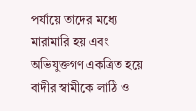পর্যায়ে তাদের মধ্যে মারামারি হয় এবং অভিযুক্তগণ একত্রিত হয়ে বাদীর স্বামীকে লাঠি ও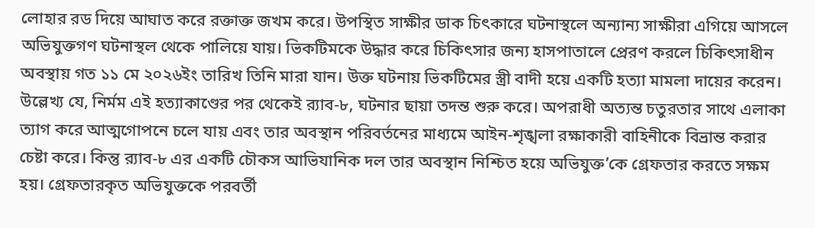লোহার রড দিয়ে আঘাত করে রক্তাক্ত জখম করে। উপস্থিত সাক্ষীর ডাক চিৎকারে ঘটনাস্থলে অন্যান্য সাক্ষীরা এগিয়ে আসলে অভিযুক্তগণ ঘটনাস্থল থেকে পালিয়ে যায়। ভিকটিমকে উদ্ধার করে চিকিৎসার জন্য হাসপাতালে প্রেরণ করলে চিকিৎসাধীন অবস্থায় গত ১১ মে ২০২৬ইং তারিখ তিনি মারা যান। উক্ত ঘটনায় ভিকটিমের স্ত্রী বাদী হয়ে একটি হত্যা মামলা দায়ের করেন।  উল্লেখ্য যে, নির্মম এই হত্যাকাণ্ডের পর থেকেই র‌্যাব-৮, ঘটনার ছায়া তদন্ত শুরু করে। অপরাধী অত্যন্ত চতুরতার সাথে এলাকা ত্যাগ করে আত্মগোপনে চলে যায় এবং তার অবস্থান পরিবর্তনের মাধ্যমে আইন-শৃঙ্খলা রক্ষাকারী বাহিনীকে বিভ্রান্ত করার চেষ্টা করে। কিন্তু র‌্যাব-৮ এর একটি চৌকস আভিযানিক দল তার অবস্থান নিশ্চিত হয়ে অভিযুক্ত’কে গ্রেফতার করতে সক্ষম হয়। গ্রেফতারকৃত অভিযুক্তকে পরবর্তী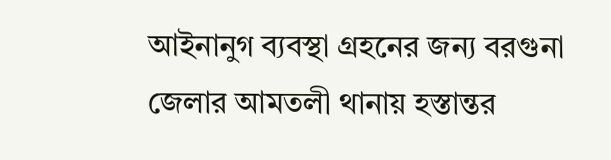আইনানুগ ব্যবস্থা গ্রহনের জন্য বরগুনা জেলার আমতলী থানায় হস্তান্তর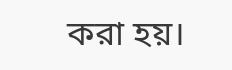করা হয়।